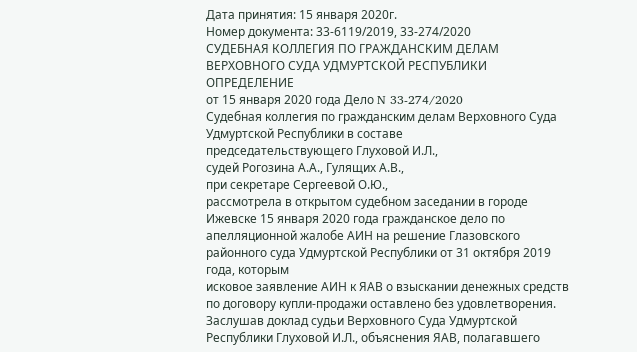Дата принятия: 15 января 2020г.
Номер документа: 33-6119/2019, 33-274/2020
СУДЕБНАЯ КОЛЛЕГИЯ ПО ГРАЖДАНСКИМ ДЕЛАМ ВЕРХОВНОГО СУДА УДМУРТСКОЙ РЕСПУБЛИКИ
ОПРЕДЕЛЕНИЕ
от 15 января 2020 года Дело N 33-274/2020
Судебная коллегия по гражданским делам Верховного Суда Удмуртской Республики в составе
председательствующего Глуховой И.Л.,
судей Рогозина А.А., Гулящих А.В.,
при секретаре Сергеевой О.Ю.,
рассмотрела в открытом судебном заседании в городе Ижевске 15 января 2020 года гражданское дело по апелляционной жалобе АИН на решение Глазовского районного суда Удмуртской Республики от 31 октября 2019 года, которым
исковое заявление АИН к ЯАВ о взыскании денежных средств по договору купли-продажи оставлено без удовлетворения.
Заслушав доклад судьи Верховного Суда Удмуртской Республики Глуховой И.Л., объяснения ЯАВ, полагавшего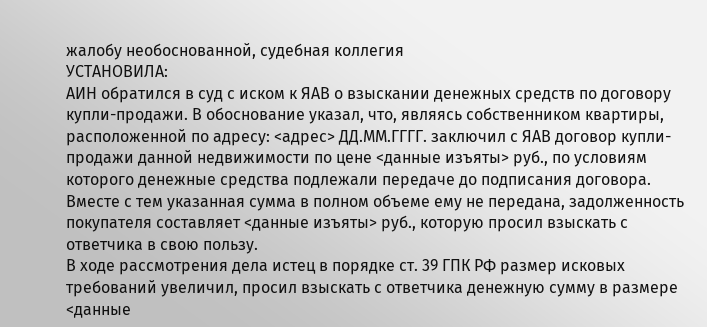жалобу необоснованной, судебная коллегия
УСТАНОВИЛА:
АИН обратился в суд с иском к ЯАВ о взыскании денежных средств по договору купли-продажи. В обоснование указал, что, являясь собственником квартиры, расположенной по адресу: <адрес> ДД.ММ.ГГГГ. заключил с ЯАВ договор купли-продажи данной недвижимости по цене <данные изъяты> руб., по условиям которого денежные средства подлежали передаче до подписания договора. Вместе с тем указанная сумма в полном объеме ему не передана, задолженность покупателя составляет <данные изъяты> руб., которую просил взыскать с ответчика в свою пользу.
В ходе рассмотрения дела истец в порядке ст. 39 ГПК РФ размер исковых требований увеличил, просил взыскать с ответчика денежную сумму в размере <данные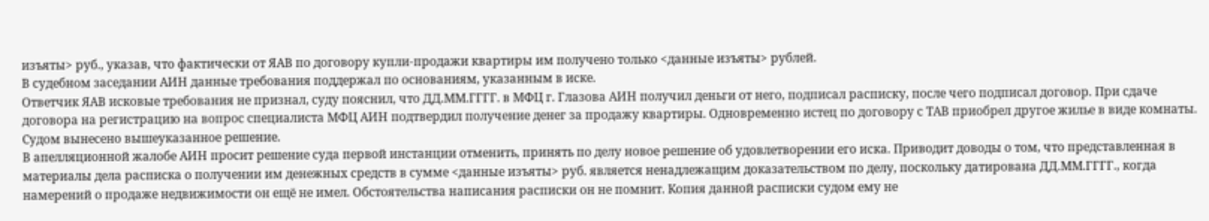изъяты> руб., указав, что фактически от ЯАВ по договору купли-продажи квартиры им получено только <данные изъяты> рублей.
В судебном заседании АИН данные требования поддержал по основаниям, указанным в иске.
Ответчик ЯАВ исковые требования не признал, суду пояснил, что ДД.ММ.ГГГГ. в МФЦ г. Глазова АИН получил деньги от него, подписал расписку, после чего подписал договор. При сдаче договора на регистрацию на вопрос специалиста МФЦ АИН подтвердил получение денег за продажу квартиры. Одновременно истец по договору с ТАВ приобрел другое жилье в виде комнаты.
Судом вынесено вышеуказанное решение.
В апелляционной жалобе АИН просит решение суда первой инстанции отменить, принять по делу новое решение об удовлетворении его иска. Приводит доводы о том, что представленная в материалы дела расписка о получении им денежных средств в сумме <данные изъяты> руб. является ненадлежащим доказательством по делу, поскольку датирована ДД.ММ.ГГГГ., когда намерений о продаже недвижимости он ещё не имел. Обстоятельства написания расписки он не помнит. Копия данной расписки судом ему не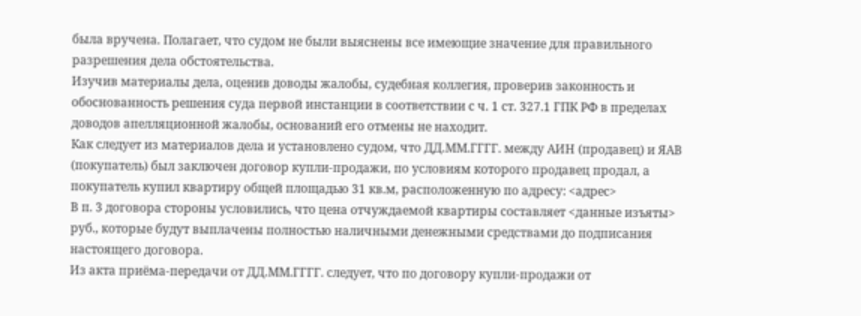была вручена. Полагает, что судом не были выяснены все имеющие значение для правильного разрешения дела обстоятельства.
Изучив материалы дела, оценив доводы жалобы, судебная коллегия, проверив законность и обоснованность решения суда первой инстанции в соответствии с ч. 1 ст. 327.1 ГПК РФ в пределах доводов апелляционной жалобы, оснований его отмены не находит.
Как следует из материалов дела и установлено судом, что ДД.ММ.ГГГГ. между АИН (продавец) и ЯАВ (покупатель) был заключен договор купли-продажи, по условиям которого продавец продал, а покупатель купил квартиру общей площадью 31 кв.м, расположенную по адресу: <адрес>
В п. 3 договора стороны условились, что цена отчуждаемой квартиры составляет <данные изъяты> руб., которые будут выплачены полностью наличными денежными средствами до подписания настоящего договора.
Из акта приёма-передачи от ДД.ММ.ГГГГ. следует, что по договору купли-продажи от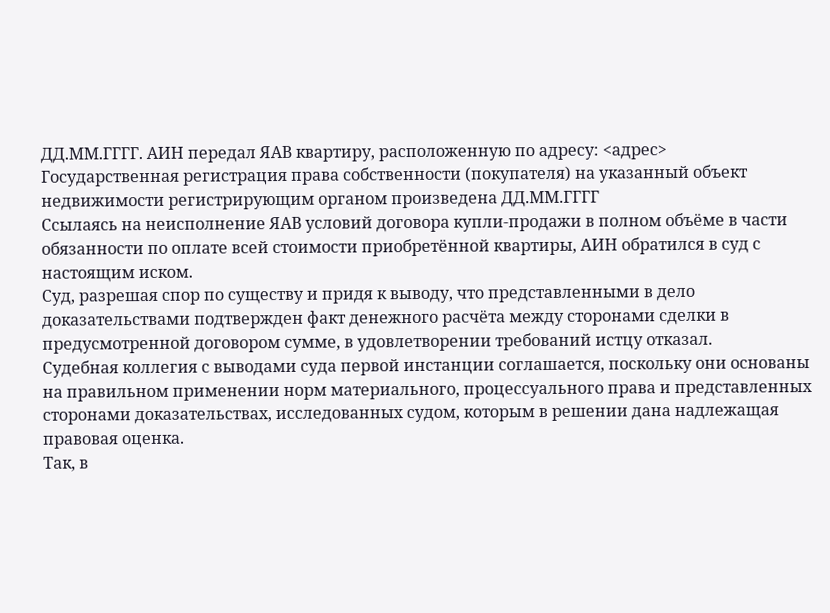ДД.ММ.ГГГГ. АИН передал ЯАВ квартиру, расположенную по адресу: <адрес>
Государственная регистрация права собственности (покупателя) на указанный объект недвижимости регистрирующим органом произведена ДД.ММ.ГГГГ
Ссылаясь на неисполнение ЯАВ условий договора купли-продажи в полном объёме в части обязанности по оплате всей стоимости приобретённой квартиры, АИН обратился в суд с настоящим иском.
Суд, разрешая спор по существу и придя к выводу, что представленными в дело доказательствами подтвержден факт денежного расчёта между сторонами сделки в предусмотренной договором сумме, в удовлетворении требований истцу отказал.
Судебная коллегия с выводами суда первой инстанции соглашается, поскольку они основаны на правильном применении норм материального, процессуального права и представленных сторонами доказательствах, исследованных судом, которым в решении дана надлежащая правовая оценка.
Так, в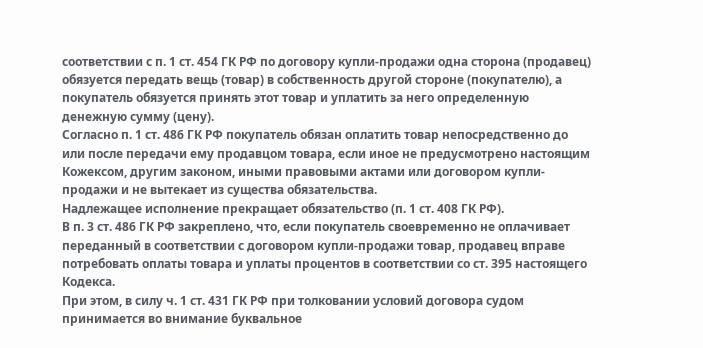соответствии с п. 1 ст. 454 ГК РФ по договору купли-продажи одна сторона (продавец) обязуется передать вещь (товар) в собственность другой стороне (покупателю), а покупатель обязуется принять этот товар и уплатить за него определенную денежную сумму (цену).
Согласно п. 1 ст. 486 ГК РФ покупатель обязан оплатить товар непосредственно до или после передачи ему продавцом товара, если иное не предусмотрено настоящим Кожексом, другим законом, иными правовыми актами или договором купли-продажи и не вытекает из существа обязательства.
Надлежащее исполнение прекращает обязательство (п. 1 ст. 408 ГК РФ).
В п. 3 ст. 486 ГК РФ закреплено, что, если покупатель своевременно не оплачивает переданный в соответствии с договором купли-продажи товар, продавец вправе потребовать оплаты товара и уплаты процентов в соответствии со ст. 395 настоящего Кодекса.
При этом, в силу ч. 1 ст. 431 ГК РФ при толковании условий договора судом принимается во внимание буквальное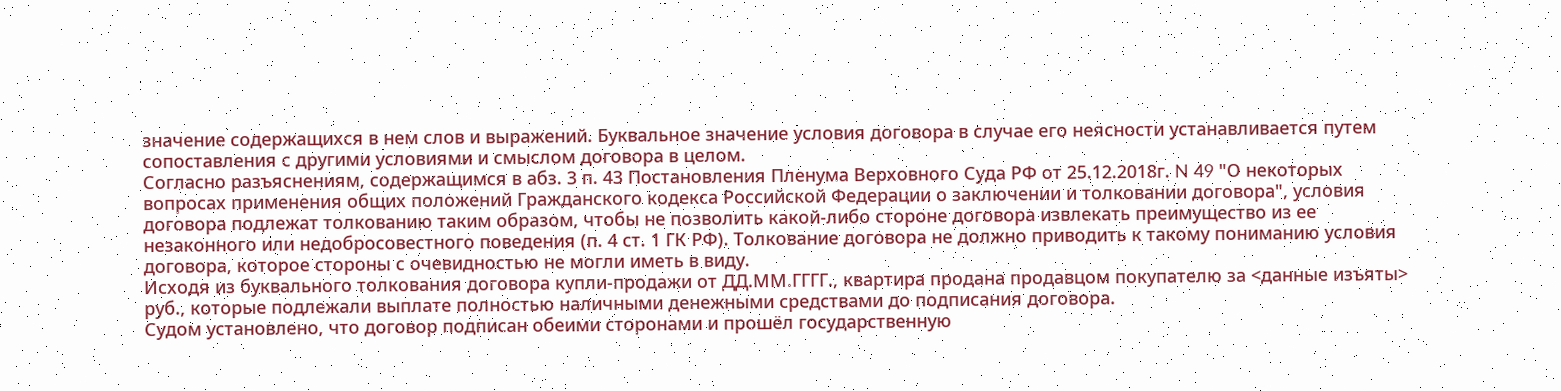значение содержащихся в нем слов и выражений. Буквальное значение условия договора в случае его неясности устанавливается путем сопоставления с другими условиями и смыслом договора в целом.
Согласно разъяснениям, содержащимся в абз. 3 п. 43 Постановления Пленума Верховного Суда РФ от 25.12.2018г. N 49 "О некоторых вопросах применения общих положений Гражданского кодекса Российской Федерации о заключении и толковании договора", условия договора подлежат толкованию таким образом, чтобы не позволить какой-либо стороне договора извлекать преимущество из ее незаконного или недобросовестного поведения (п. 4 ст. 1 ГК РФ). Толкование договора не должно приводить к такому пониманию условия договора, которое стороны с очевидностью не могли иметь в виду.
Исходя из буквального толкования договора купли-продажи от ДД.ММ.ГГГГ., квартира продана продавцом покупателю за <данные изъяты> руб., которые подлежали выплате полностью наличными денежными средствами до подписания договора.
Судом установлено, что договор подписан обеими сторонами и прошёл государственную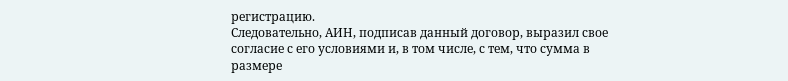регистрацию.
Следовательно, АИН, подписав данный договор, выразил свое согласие с его условиями и, в том числе, с тем, что сумма в размере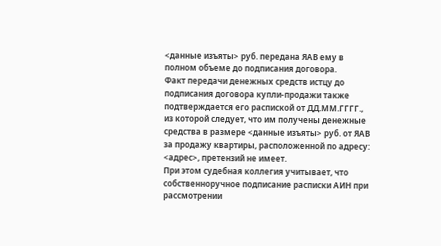<данные изъяты> руб. передана ЯАВ ему в полном объеме до подписания договора.
Факт передачи денежных средств истцу до подписания договора купли-продажи также подтверждается его распиской от ДД.ММ.ГГГГ., из которой следует, что им получены денежные средства в размере <данные изъяты> руб. от ЯАВ за продажу квартиры, расположенной по адресу: <адрес>, претензий не имеет.
При этом судебная коллегия учитывает, что собственноручное подписание расписки АИН при рассмотрении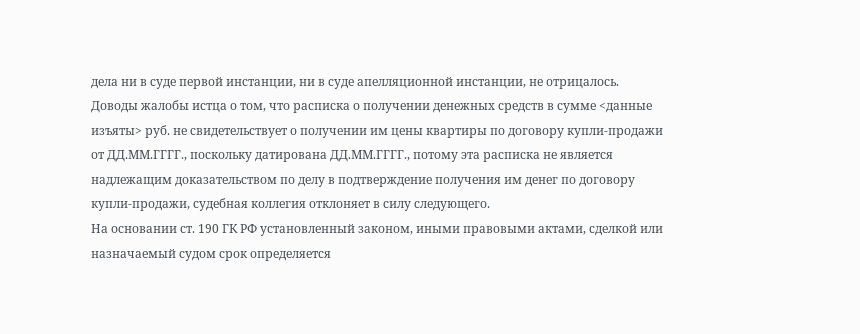дела ни в суде первой инстанции, ни в суде апелляционной инстанции, не отрицалось.
Доводы жалобы истца о том, что расписка о получении денежных средств в сумме <данные изъяты> руб. не свидетельствует о получении им цены квартиры по договору купли-продажи от ДД.ММ.ГГГГ., поскольку датирована ДД.ММ.ГГГГ., потому эта расписка не является надлежащим доказательством по делу в подтверждение получения им денег по договору купли-продажи, судебная коллегия отклоняет в силу следующего.
На основании ст. 190 ГК РФ установленный законом, иными правовыми актами, сделкой или назначаемый судом срок определяется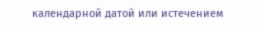календарной датой или истечением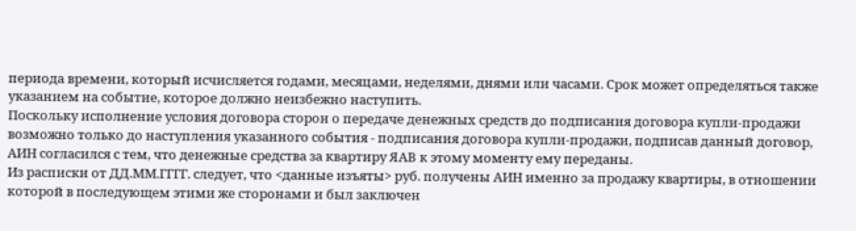периода времени, который исчисляется годами, месяцами, неделями, днями или часами. Срок может определяться также указанием на событие, которое должно неизбежно наступить.
Поскольку исполнение условия договора сторон о передаче денежных средств до подписания договора купли-продажи возможно только до наступления указанного события - подписания договора купли-продажи, подписав данный договор, АИН согласился с тем, что денежные средства за квартиру ЯАВ к этому моменту ему переданы.
Из расписки от ДД.ММ.ГГГГ. следует, что <данные изъяты> руб. получены АИН именно за продажу квартиры, в отношении которой в последующем этими же сторонами и был заключен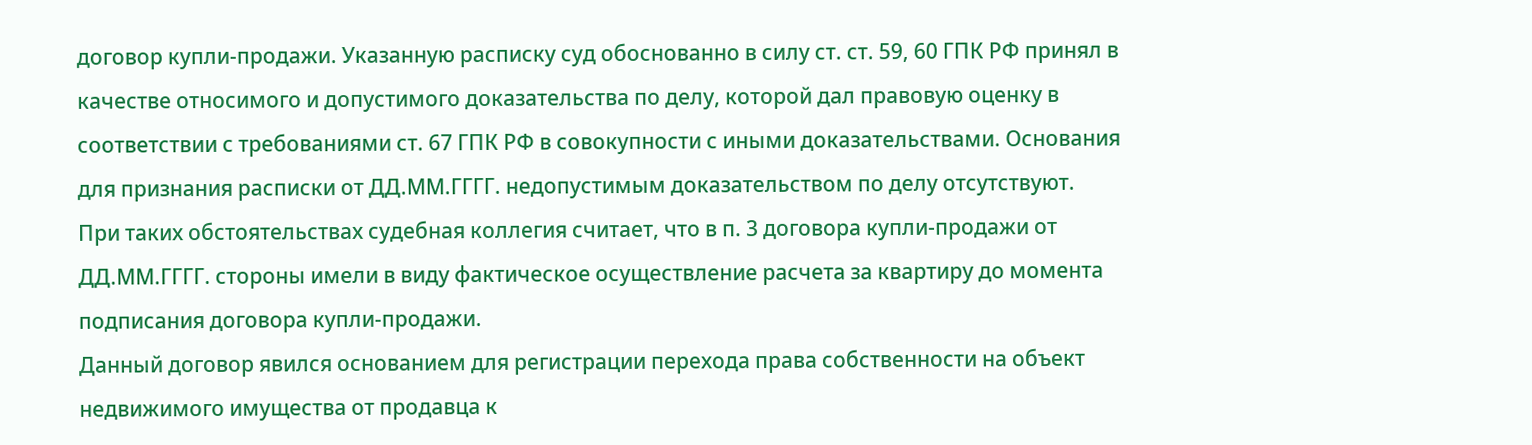договор купли-продажи. Указанную расписку суд обоснованно в силу ст. ст. 59, 60 ГПК РФ принял в качестве относимого и допустимого доказательства по делу, которой дал правовую оценку в соответствии с требованиями ст. 67 ГПК РФ в совокупности с иными доказательствами. Основания для признания расписки от ДД.ММ.ГГГГ. недопустимым доказательством по делу отсутствуют.
При таких обстоятельствах судебная коллегия считает, что в п. 3 договора купли-продажи от ДД.ММ.ГГГГ. стороны имели в виду фактическое осуществление расчета за квартиру до момента подписания договора купли-продажи.
Данный договор явился основанием для регистрации перехода права собственности на объект недвижимого имущества от продавца к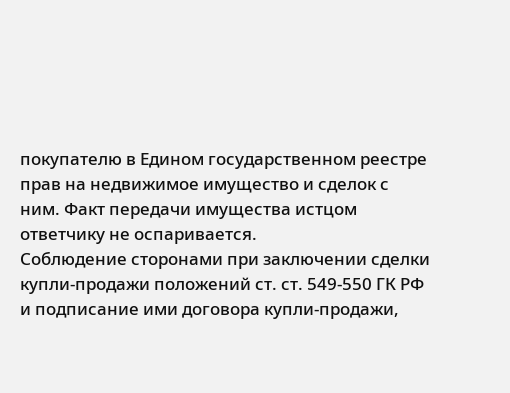покупателю в Едином государственном реестре прав на недвижимое имущество и сделок с ним. Факт передачи имущества истцом ответчику не оспаривается.
Соблюдение сторонами при заключении сделки купли-продажи положений ст. ст. 549-550 ГК РФ и подписание ими договора купли-продажи,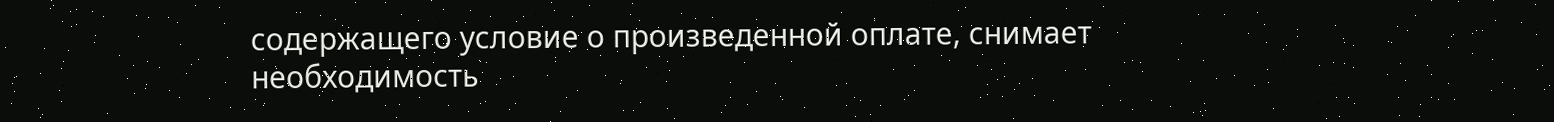содержащего условие о произведенной оплате, снимает необходимость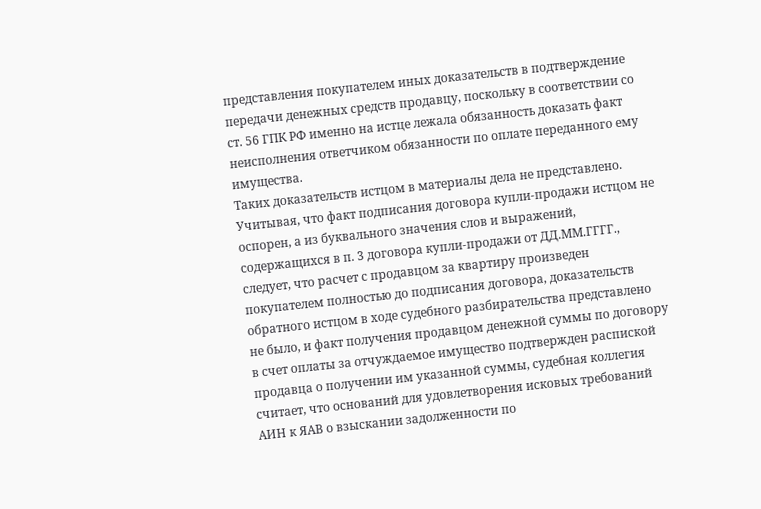представления покупателем иных доказательств в подтверждение передачи денежных средств продавцу, поскольку в соответствии со ст. 56 ГПК РФ именно на истце лежала обязанность доказать факт неисполнения ответчиком обязанности по оплате переданного ему имущества.
Таких доказательств истцом в материалы дела не представлено.
Учитывая, что факт подписания договора купли-продажи истцом не оспорен, а из буквального значения слов и выражений, содержащихся в п. 3 договора купли-продажи от ДД.ММ.ГГГГ., следует, что расчет с продавцом за квартиру произведен покупателем полностью до подписания договора, доказательств обратного истцом в ходе судебного разбирательства представлено не было, и факт получения продавцом денежной суммы по договору в счет оплаты за отчуждаемое имущество подтвержден распиской продавца о получении им указанной суммы, судебная коллегия считает, что оснований для удовлетворения исковых требований АИН к ЯАВ о взыскании задолженности по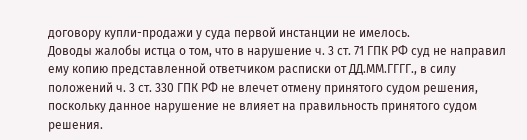договору купли-продажи у суда первой инстанции не имелось.
Доводы жалобы истца о том, что в нарушение ч. 3 ст. 71 ГПК РФ суд не направил ему копию представленной ответчиком расписки от ДД.ММ.ГГГГ., в силу положений ч. 3 ст. 330 ГПК РФ не влечет отмену принятого судом решения, поскольку данное нарушение не влияет на правильность принятого судом решения.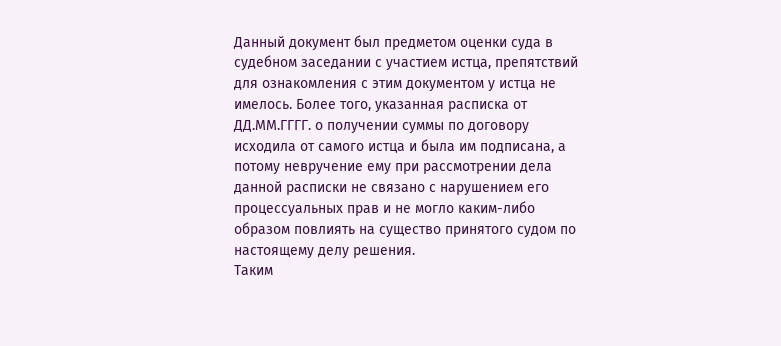Данный документ был предметом оценки суда в судебном заседании с участием истца, препятствий для ознакомления с этим документом у истца не имелось. Более того, указанная расписка от ДД.ММ.ГГГГ. о получении суммы по договору исходила от самого истца и была им подписана, а потому невручение ему при рассмотрении дела данной расписки не связано с нарушением его процессуальных прав и не могло каким-либо образом повлиять на существо принятого судом по настоящему делу решения.
Таким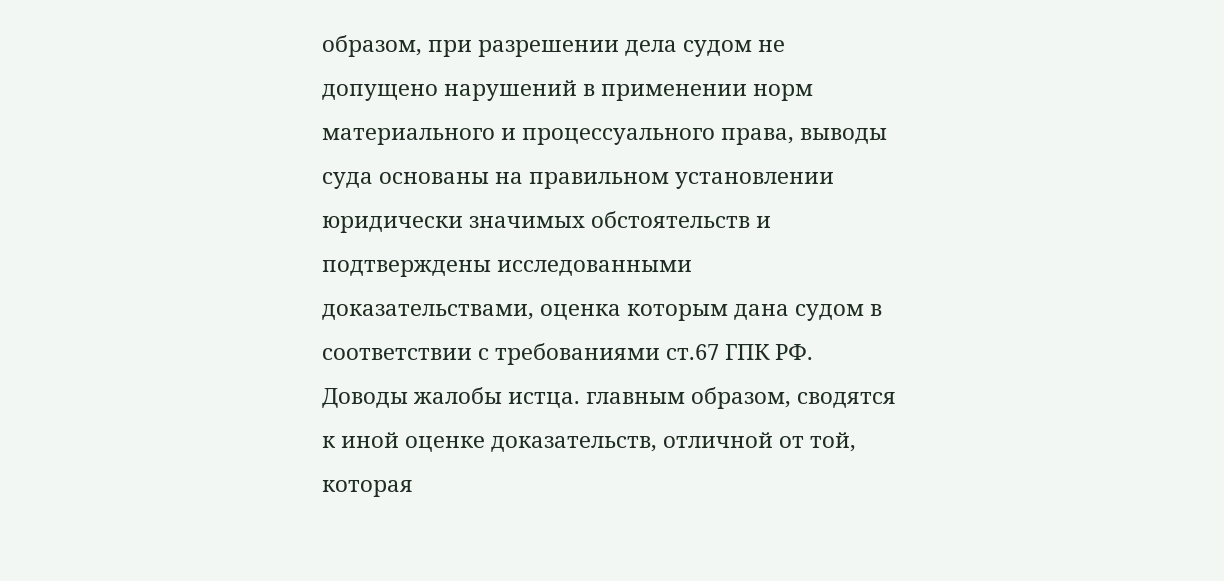образом, при разрешении дела судом не допущено нарушений в применении норм материального и процессуального права, выводы суда основаны на правильном установлении юридически значимых обстоятельств и подтверждены исследованными доказательствами, оценка которым дана судом в соответствии с требованиями ст.67 ГПК РФ. Доводы жалобы истца. главным образом, сводятся к иной оценке доказательств, отличной от той, которая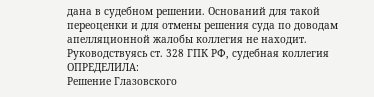дана в судебном решении. Оснований для такой переоценки и для отмены решения суда по доводам апелляционной жалобы коллегия не находит.
Руководствуясь ст. 328 ГПК РФ, судебная коллегия
ОПРЕДЕЛИЛА:
Решение Глазовского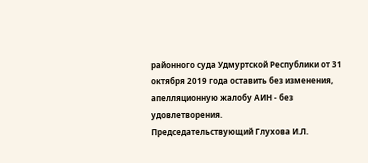районного суда Удмуртской Республики от 31 октября 2019 года оставить без изменения, апелляционную жалобу АИН - без удовлетворения.
Председательствующий Глухова И.Л.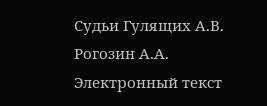Судьи Гулящих А.В.
Рогозин А.А.
Электронный текст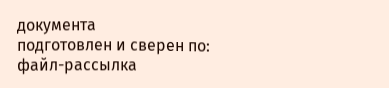документа
подготовлен и сверен по:
файл-рассылка